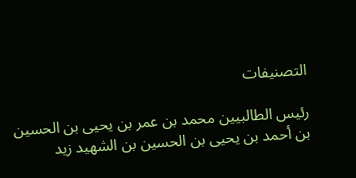التصنيفات

رئيس الطالبيين محمد بن عمر بن يحيى بن الحسين بن أحمد بن يحيى بن الحسين بن الشهيد زيد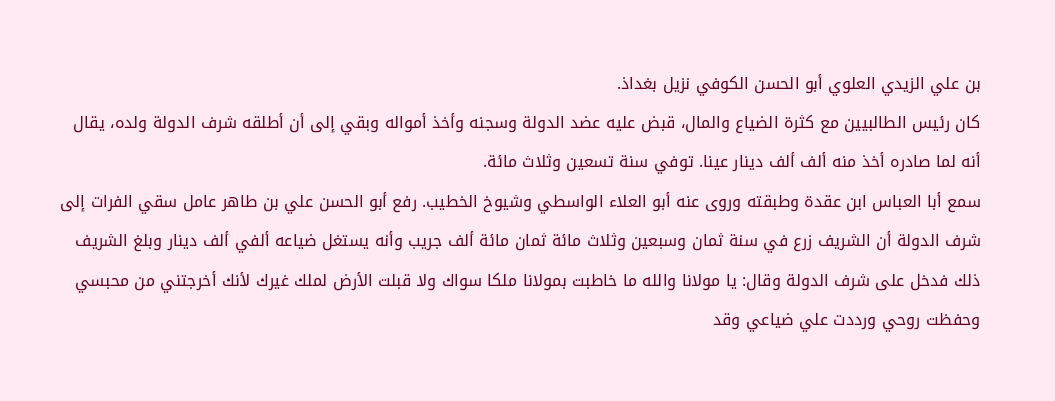بن علي الزيدي العلوي أبو الحسن الكوفي نزيل بغداذ.
كان رئيس الطالبيين مع كثرة الضياع والمال، قبض عليه عضد الدولة وسجنه وأخذ أمواله وبقي إلى أن أطلقه شرف الدولة ولده، يقال أنه لما صادره أخذ منه ألف ألف دينار عينا. توفي سنة تسعين وثلاث مائة.
سمع أبا العباس ابن عقدة وطبقته وروى عنه أبو العلاء الواسطي وشيوخ الخطيب. رفع أبو الحسن علي بن طاهر عامل سقي الفرات إلى شرف الدولة أن الشريف زرع في سنة ثمان وسبعين وثلاث مائة ثمان مائة ألف جريب وأنه يستغل ضياعه ألفي ألف دينار وبلغ الشريف ذلك فدخل على شرف الدولة وقال: يا مولانا والله ما خاطبت بمولانا ملكا سواك ولا قبلت الأرض لملك غيرك لأنك أخرجتني من محبسي وحفظت روحي ورددت علي ضياعي وقد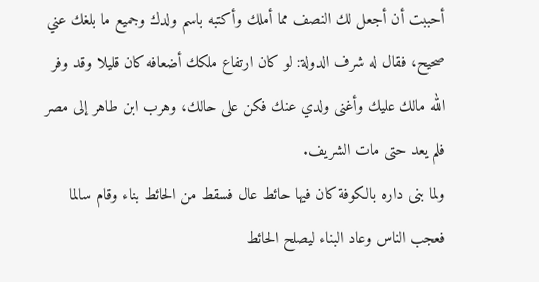أحببت أن أجعل لك النصف مما أملك وأكتبه باسم ولدك وجميع ما بلغك عني صحيح، فقال له شرف الدولة: لو كان ارتفاع ملكك أضعافه كان قليلا وقد وفر الله مالك عليك وأغنى ولدي عنك فكن على حالك، وهرب ابن طاهر إلى مصر فلم يعد حتى مات الشريف.
ولما بنى داره بالكوفة كان فيها حائط عال فسقط من الحائط بناء وقام سالما فعجب الناس وعاد البناء ليصلح الحائط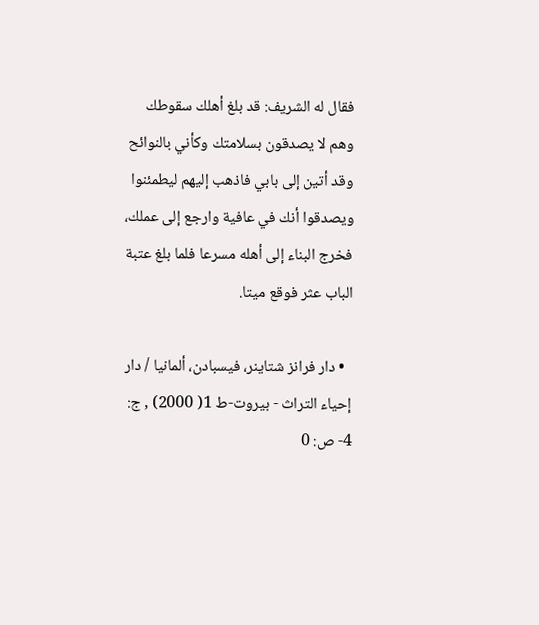فقال له الشريف: قد بلغ أهلك سقوطك وهم لا يصدقون بسلامتك وكأني بالنوائح وقد أتين إلى بابي فاذهب إليهم ليطمئنوا ويصدقوا أنك في عافية وارجع إلى عملك، فخرج البناء إلى أهله مسرعا فلما بلغ عتبة الباب عثر فوقع ميتا.

  • دار فرانز شتاينر، فيسبادن، ألمانيا / دار إحياء التراث - بيروت-ط 1( 2000) , ج: 4- ص: 0